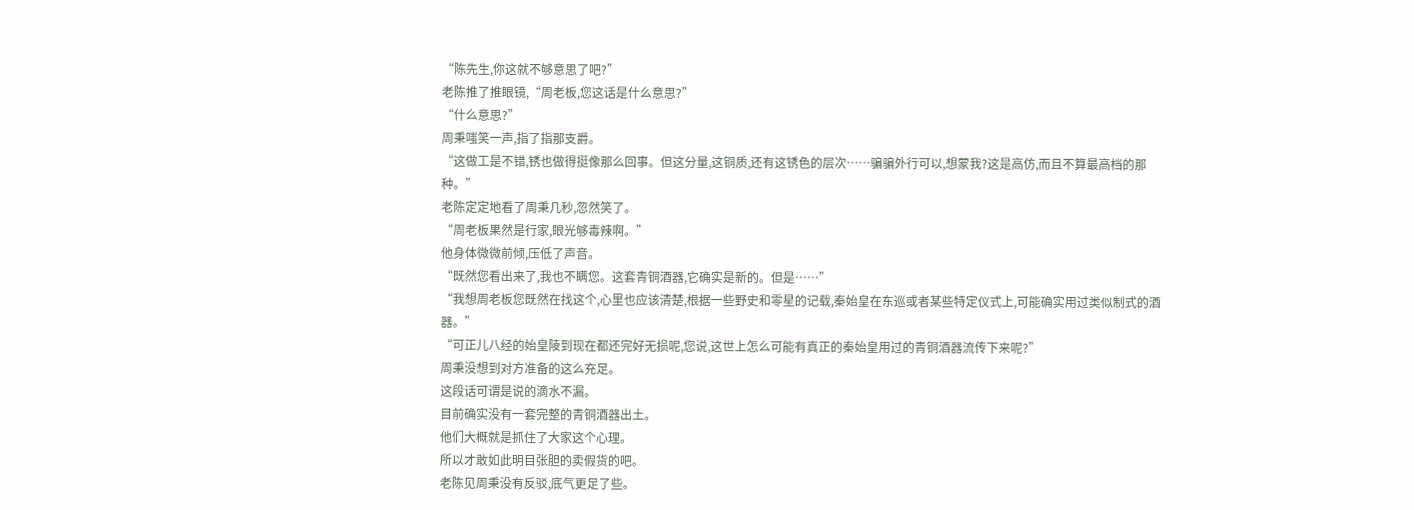“陈先生,你这就不够意思了吧?”
老陈推了推眼镜,“周老板,您这话是什么意思?”
“什么意思?”
周秉嗤笑一声,指了指那支爵。
“这做工是不错,锈也做得挺像那么回事。但这分量,这铜质,还有这锈色的层次……骗骗外行可以,想蒙我?这是高仿,而且不算最高档的那种。”
老陈定定地看了周秉几秒,忽然笑了。
“周老板果然是行家,眼光够毒辣啊。”
他身体微微前倾,压低了声音。
“既然您看出来了,我也不瞒您。这套青铜酒器,它确实是新的。但是……”
“我想周老板您既然在找这个,心里也应该清楚,根据一些野史和零星的记载,秦始皇在东巡或者某些特定仪式上,可能确实用过类似制式的酒器。”
“可正儿八经的始皇陵到现在都还完好无损呢,您说,这世上怎么可能有真正的秦始皇用过的青铜酒器流传下来呢?”
周秉没想到对方准备的这么充足。
这段话可谓是说的滴水不漏。
目前确实没有一套完整的青铜酒器出土。
他们大概就是抓住了大家这个心理。
所以才敢如此明目张胆的卖假货的吧。
老陈见周秉没有反驳,底气更足了些。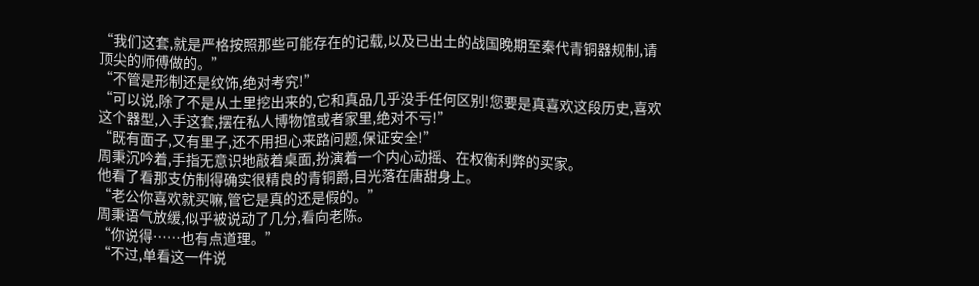“我们这套,就是严格按照那些可能存在的记载,以及已出土的战国晚期至秦代青铜器规制,请顶尖的师傅做的。”
“不管是形制还是纹饰,绝对考究!”
“可以说,除了不是从土里挖出来的,它和真品几乎没手任何区别!您要是真喜欢这段历史,喜欢这个器型,入手这套,摆在私人博物馆或者家里,绝对不亏!”
“既有面子,又有里子,还不用担心来路问题,保证安全!”
周秉沉吟着,手指无意识地敲着桌面,扮演着一个内心动摇、在权衡利弊的买家。
他看了看那支仿制得确实很精良的青铜爵,目光落在唐甜身上。
“老公你喜欢就买嘛,管它是真的还是假的。”
周秉语气放缓,似乎被说动了几分,看向老陈。
“你说得……也有点道理。”
“不过,单看这一件说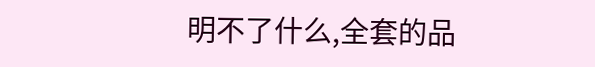明不了什么,全套的品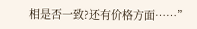相是否一致?还有价格方面……”